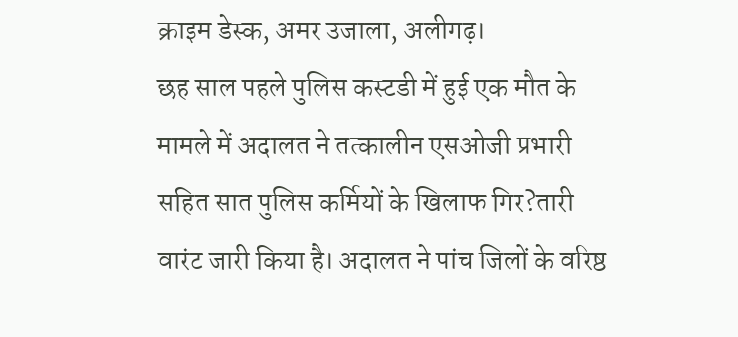क्राइम डेस्क, अमर उजाला, अलीगढ़।
छह साल पहले पुलिस कस्टडी में हुई एक मौत के मामले में अदालत ने तत्कालीन एसओजी प्रभारी सहित सात पुलिस कर्मियों के खिलाफ गिर?तारी वारंट जारी किया है। अदालत ने पांच जिलों के वरिष्ठ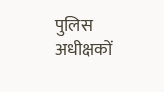पुलिस अधीक्षकों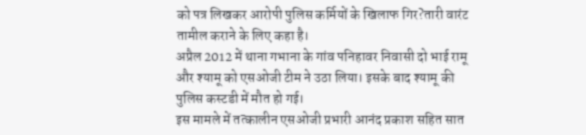को पत्र लिखकर आरोपी पुलिस कर्मियों के खिलाफ गिर?तारी वारंट तामील कराने के लिए कहा है।
अप्रैल 2012 में थाना गभाना के गांव पनिहावर निवासी दो भाई रामू और श्यामू को एसओजी टीम ने उठा लिया। इसके बाद श्यामू की पुलिस कस्टडी में मौत हो गई।
इस मामले में तत्कालीन एसओजी प्रभारी आनंद प्रकाश सहित सात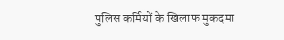पुलिस कर्मियों के खिलाफ मुकदमा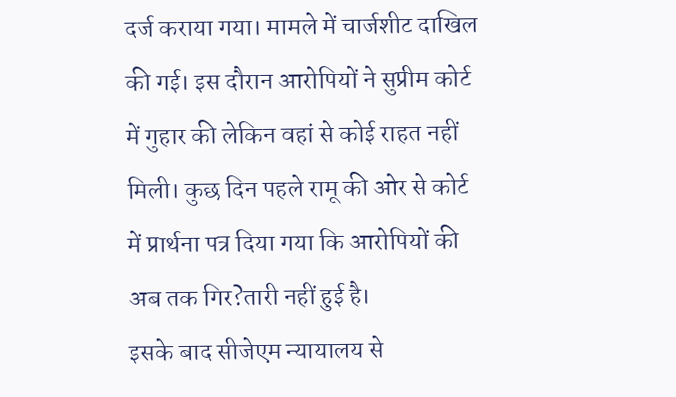दर्ज कराया गया। मामले में चार्जशीट दाखिल की गई। इस दौरान आरोपियों ने सुप्रीम कोर्ट में गुहार की लेकिन वहां से कोई राहत नहीं मिली। कुछ दिन पहले रामू की ओर से कोर्ट में प्रार्थना पत्र दिया गया कि आरोपियों की अब तक गिर?तारी नहीं हुई है।
इसके बाद सीजेएम न्यायालय से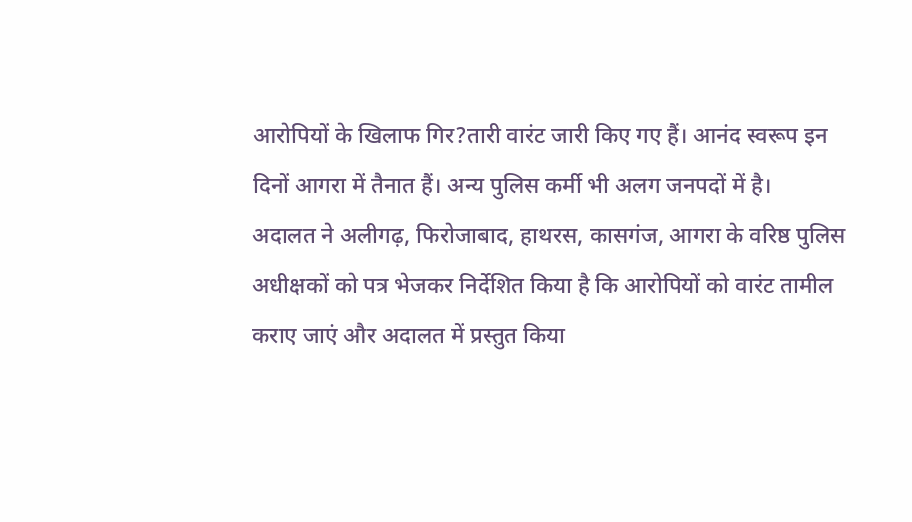आरोपियों के खिलाफ गिर?तारी वारंट जारी किए गए हैं। आनंद स्वरूप इन दिनों आगरा में तैनात हैं। अन्य पुलिस कर्मी भी अलग जनपदों में है।
अदालत ने अलीगढ़, फिरोजाबाद, हाथरस, कासगंज, आगरा के वरिष्ठ पुलिस अधीक्षकों को पत्र भेजकर निर्देशित किया है कि आरोपियों को वारंट तामील कराए जाएं और अदालत में प्रस्तुत किया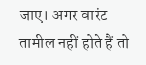जाए। अगर वारंट तामील नहीं होते हैं तो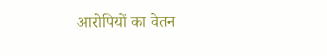आरोपियों का वेतन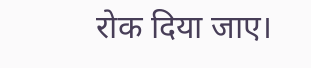रोक दिया जाए।